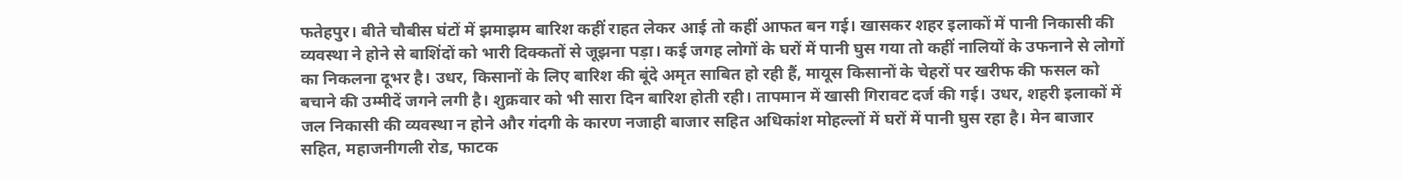फतेहपुर। बीते चौबीस घंटों में झमाझम बारिश कहीं राहत लेकर आई तो कहीं आफत बन गई। खासकर शहर इलाकों में पानी निकासी की व्यवस्था ने होने से बाशिंदों को भारी दिक्कतों से जूझना पड़ा। कई जगह लोगों के घरों में पानी घुस गया तो कहीं नालियों के उफनाने से लोगों का निकलना दूभर है। उधर, किसानों के लिए बारिश की बूंदे अमृत साबित हो रही हैं, मायूस किसानों के चेहरों पर खरीफ की फसल को बचाने की उम्मीदें जगने लगी है। शुक्रवार को भी सारा दिन बारिश होती रही। तापमान में खासी गिरावट दर्ज की गई। उधर, शहरी इलाकों में जल निकासी की व्यवस्था न होने और गंदगी के कारण नजाही बाजार सहित अधिकांश मोहल्लों में घरों में पानी घुस रहा है। मेन बाजार सहित, महाजनीगली रोड, फाटक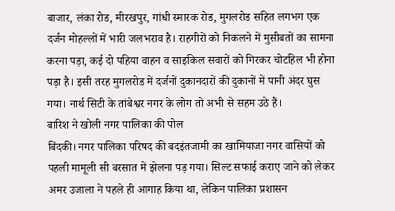बाजार, लंका रोड, मीरखपुर, गांधी स्मारक रोड, मुगलरोड सहित लगभग एक दर्जन मोहल्लों में भारी जलभराव है। राहगीरों को निकलने में मुसीबतों का सामना करना पड़ा, कई दो पहिया वाहन व साइकिल सवारों को गिरकर चोटहिल भी होना पड़ा है। इसी तरह मुगलरोड में दर्जनों दुकानदारों की दुकानों में पानी अंदर घुस गया। नार्थ सिटी के तांबेश्वर नगर के लोग तो अभी से सहम उठे हैं।
बारिश ने खोली नगर पालिका की पोल
बिंदकी। नगर पालिका परिषद की बदइंतजामी का खामियाजा नगर वासियों को पहली मामूली सी बरसात में झेलना पड़ गया। सिल्ट सफाई कराए जाने को लेकर अमर उजाला ने पहले ही आगाह किया था, लेकिन पालिका प्रशासन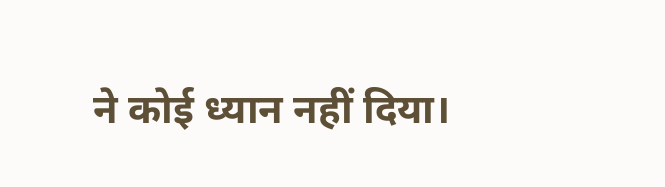ने कोई ध्यान नहीं दिया।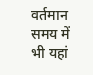वर्तमान समय में भी यहां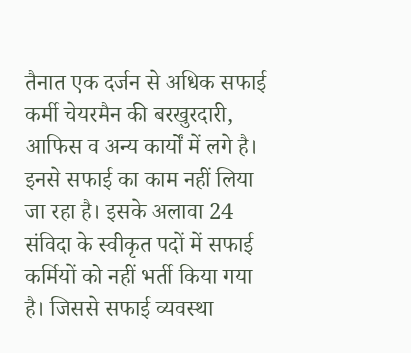तैनात एक दर्जन से अधिक सफाई कर्मी चेयरमैन की बरखुरदारी, आफिस व अन्य कार्यों में लगे है। इनसे सफाई का काम नहीं लिया जा रहा है। इसके अलावा 24 संविदा के स्वीकृत पदों में सफाई कर्मियों को नहीं भर्ती किया गया है। जिससे सफाई व्यवस्था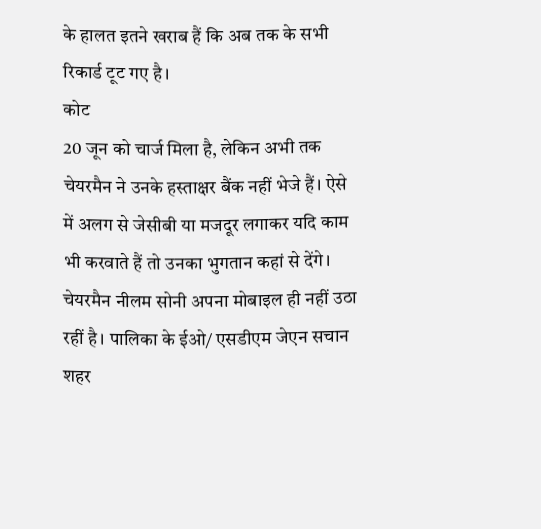के हालत इतने खराब हैं कि अब तक के सभी रिकार्ड टूट गए है।
कोट
20 जून को चार्ज मिला है, लेकिन अभी तक चेयरमैन ने उनके हस्ताक्षर बैंक नहीं भेजे हैं। ऐसे में अलग से जेसीबी या मजदूर लगाकर यदि काम भी करवाते हैं तो उनका भुगतान कहां से देंगे। चेयरमैन नीलम सोनी अपना मोबाइल ही नहीं उठा रहीं है। पालिका के ईओ/ एसडीएम जेएन सचान
शहर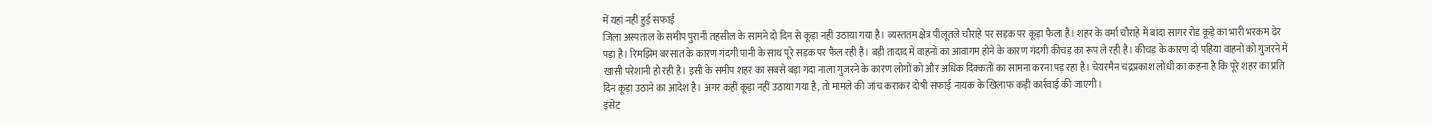में यहां नहीं हुई सफाई
जिला अस्पताल के समीप पुरानी तहसील के सामने दो दिन से कूड़ा नहीं उठाया गया है। व्यस्ततम क्षेत्र पीलूतले चौराहे पर सड़क पर कूड़ा फैला है। शहर के वर्मा चौराहे में बांदा सागर रोड कूड़े का भारी भरकम ढेर पड़ा है। रिमझिम बरसात के कारण गंदगी पानी के साथ पूरे सड़क पर फैल रही है। बड़ी तादाद में वाहनों का आवागम होने के कारण गंदगी कीचड़ का रूप ले रही है। कीचड़ के कारण दो पहिया वाहनों को गुजरने में खासी परेशानी हो रही है। इसी के समीप शहर का सबसे बड़ा गंदा नाला गुजरने के कारण लोगों को और अधिक दिक्कतों का सामना करना पड़ रहा है। चेयरमैन चंद्रप्रकाश लोधी का कहना है कि पूरे शहर का प्रति दिन कूड़ा उठाने का आदेश है। अगर कहीं कूड़ा नहीं उठाया गया है, तो मामले की जांच कराकर दोषी सफाई नायक के खिलाफ कड़ी कार्रवाई की जाएगी।
इंसेट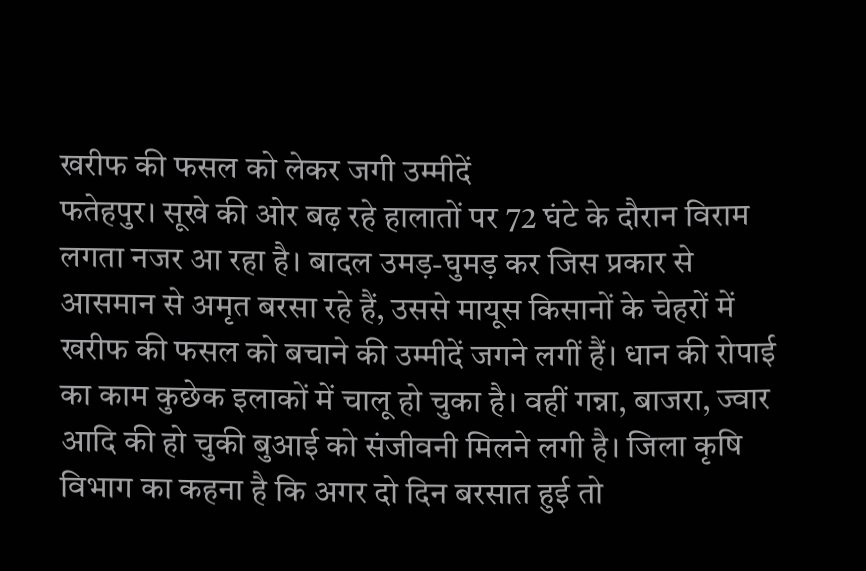खरीफ की फसल को लेकर जगी उम्मीदें
फतेहपुर। सूखे की ओर बढ़ रहे हालातों पर 72 घंटे के दौरान विराम लगता नजर आ रहा है। बादल उमड़-घुमड़ कर जिस प्रकार से आसमान से अमृत बरसा रहे हैं, उससे मायूस किसानों के चेहरों में खरीफ की फसल को बचाने की उम्मीदें जगने लगीं हैं। धान की रोपाई का काम कुछेक इलाकों में चालू हो चुका है। वहीं गन्ना, बाजरा, ज्वार आदि की हो चुकी बुआई को संजीवनी मिलने लगी है। जिला कृषि विभाग का कहना है कि अगर दो दिन बरसात हुई तो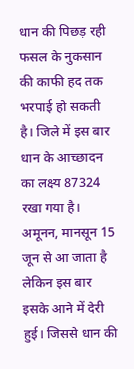धान की पिछड़ रही फसल के नुकसान की काफी हद तक भरपाई हो सकती है। जिले में इस बार धान के आच्छादन का लक्ष्य 87324 रखा गया है। अमूनन, मानसून 15 जून से आ जाता है लेकिन इस बार इसके आने में देरी हुई। जिससे धान की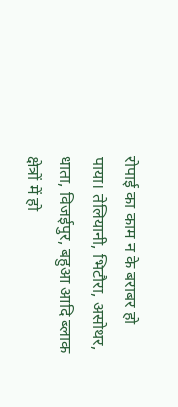रोपाई का काम न के बराबर हो पाया। तेलियानी, भिटौरा, असोथर, धाता, विजईपुर, बहुआ आदि ब्लाक क्षेत्रों में हो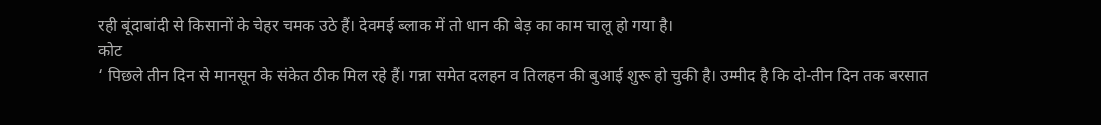रही बूंदाबांदी से किसानों के चेहर चमक उठे हैं। देवमई ब्लाक में तो धान की बेड़ का काम चालू हो गया है।
कोट
‘ पिछले तीन दिन से मानसून के संकेत ठीक मिल रहे हैं। गन्ना समेत दलहन व तिलहन की बुआई शुरू हो चुकी है। उम्मीद है कि दो-तीन दिन तक बरसात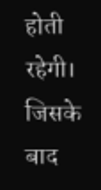होती रहेगी। जिसके बाद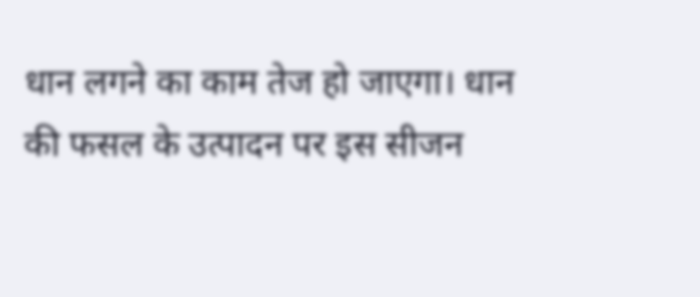धान लगने का काम तेज हो जाएगा। धान की फसल के उत्पादन पर इस सीजन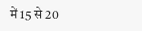में 15 से 20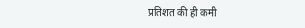प्रतिशत की ही कमी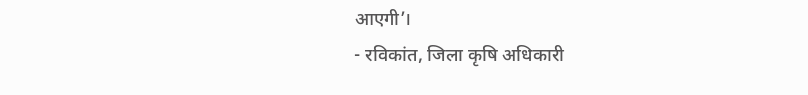आएगी’।
- रविकांत, जिला कृषि अधिकारी